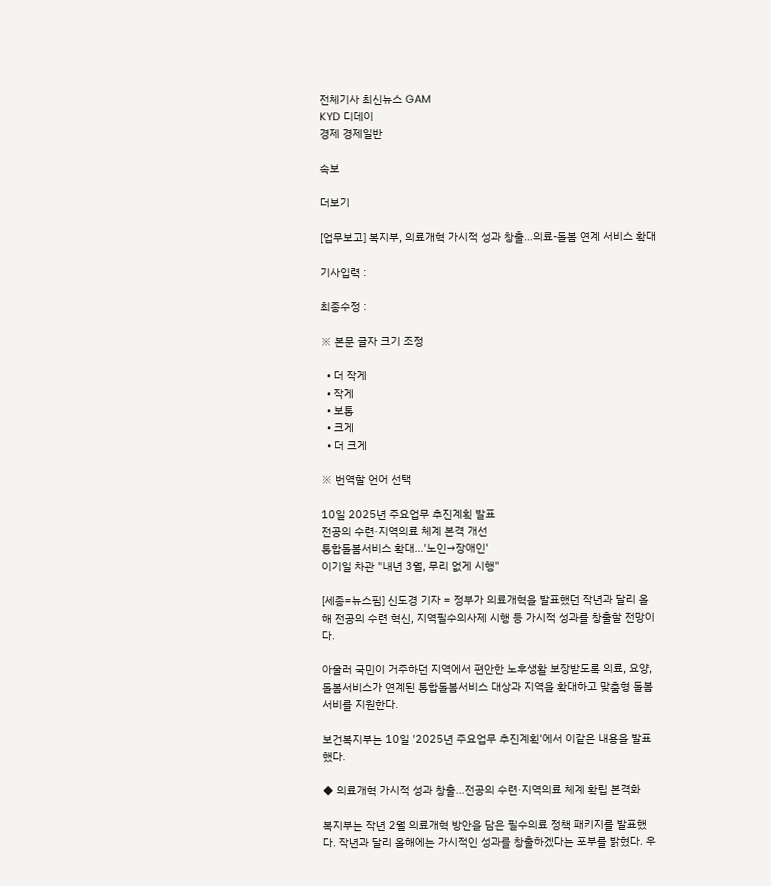전체기사 최신뉴스 GAM
KYD 디데이
경제 경제일반

속보

더보기

[업무보고] 복지부, 의료개혁 가시적 성과 창출…의료-돌봄 연계 서비스 확대

기사입력 :

최종수정 :

※ 본문 글자 크기 조정

  • 더 작게
  • 작게
  • 보통
  • 크게
  • 더 크게

※ 번역할 언어 선택

10일 2025년 주요업무 추진계획 발표
전공의 수련·지역의료 체계 본격 개선
통합돌봄서비스 확대…'노인→장애인'
이기일 차관 "내년 3월, 무리 없게 시행"

[세종=뉴스핌] 신도경 기자 = 정부가 의료개혁을 발표했던 작년과 달리 올해 전공의 수련 혁신, 지역필수의사제 시행 등 가시적 성과를 창출할 전망이다.

아울러 국민이 거주하던 지역에서 편안한 노후생활 보장받도록 의료, 요양, 돌봄서비스가 연계된 통합돌봄서비스 대상과 지역을 확대하고 맞춤형 돌봄 서비를 지원한다.

보건복지부는 10일 '2025년 주요업무 추진계획'에서 이같은 내용을 발표했다.

◆ 의료개혁 가시적 성과 창출…전공의 수련·지역의료 체계 확립 본격화

복지부는 작년 2월 의료개혁 방안을 담은 필수의료 정책 패키지를 발표했다. 작년과 달리 올해에는 가시적인 성과를 창출하겠다는 포부를 밝혔다. 우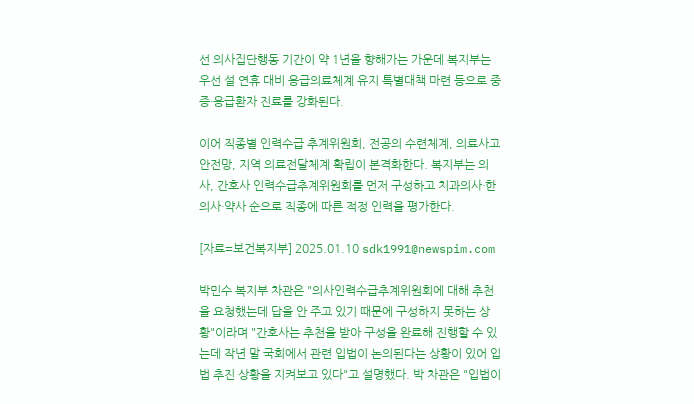선 의사집단행동 기간이 약 1년을 향해가는 가운데 복지부는 우선 설 연휴 대비 응급의료체계 유지 특별대책 마련 등으로 중증·응급환자 진료를 강화된다.

이어 직종별 인력수급 추계위원회, 전공의 수련체계, 의료사고 안전망, 지역 의료전달체계 확립이 본격화한다. 복지부는 의사, 간호사 인력수급추계위원회를 먼저 구성하고 치과의사·한의사·약사 순으로 직종에 따른 적정 인력을 평가한다.

[자료=보건복지부] 2025.01.10 sdk1991@newspim.com

박민수 복지부 차관은 "의사인력수급추계위원회에 대해 추천을 요청했는데 답을 안 주고 있기 때문에 구성하지 못하는 상황"이라며 "간호사는 추천을 받아 구성을 완료해 진행할 수 있는데 작년 말 국회에서 관련 입법이 논의된다는 상황이 있어 입법 추진 상황을 지켜보고 있다"고 설명했다. 박 차관은 "입법이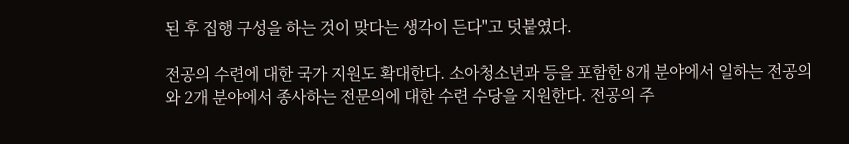된 후 집행 구성을 하는 것이 맞다는 생각이 든다"고 덧붙였다.

전공의 수련에 대한 국가 지원도 확대한다. 소아청소년과 등을 포함한 8개 분야에서 일하는 전공의와 2개 분야에서 종사하는 전문의에 대한 수련 수당을 지원한다. 전공의 주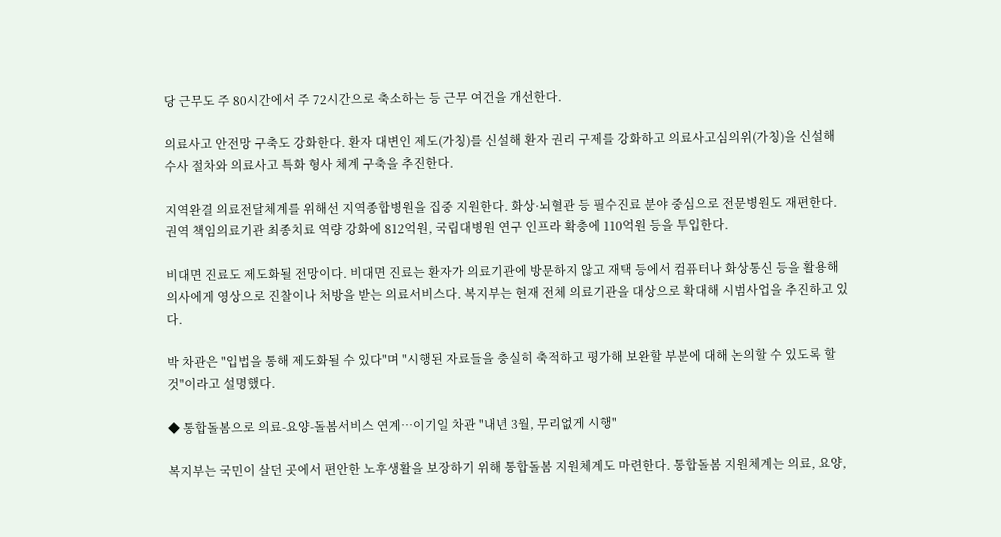당 근무도 주 80시간에서 주 72시간으로 축소하는 등 근무 여건을 개선한다.

의료사고 안전망 구축도 강화한다. 환자 대변인 제도(가칭)를 신설해 환자 권리 구제를 강화하고 의료사고심의위(가칭)을 신설해 수사 절차와 의료사고 특화 형사 체계 구축을 추진한다.

지역완결 의료전달체계를 위해선 지역종합병원을 집중 지원한다. 화상·뇌혈관 등 필수진료 분야 중심으로 전문병원도 재편한다. 권역 책임의료기관 최종치료 역량 강화에 812억원, 국립대병원 연구 인프라 확충에 110억원 등을 투입한다.

비대면 진료도 제도화될 전망이다. 비대면 진료는 환자가 의료기관에 방문하지 않고 재택 등에서 컴퓨터나 화상통신 등을 활용해 의사에게 영상으로 진찰이나 처방을 받는 의료서비스다. 복지부는 현재 전체 의료기관을 대상으로 확대해 시범사업을 추진하고 있다.

박 차관은 "입법을 통해 제도화될 수 있다"며 "시행된 자료들을 충실히 축적하고 평가해 보완할 부분에 대해 논의할 수 있도록 할 것"이라고 설명했다.

◆ 통합돌봄으로 의료-요양-돌봄서비스 연계…이기일 차관 "내년 3월, 무리없게 시행"

복지부는 국민이 살던 곳에서 편안한 노후생활을 보장하기 위해 통합돌봄 지원체계도 마련한다. 통합돌봄 지원체계는 의료, 요양,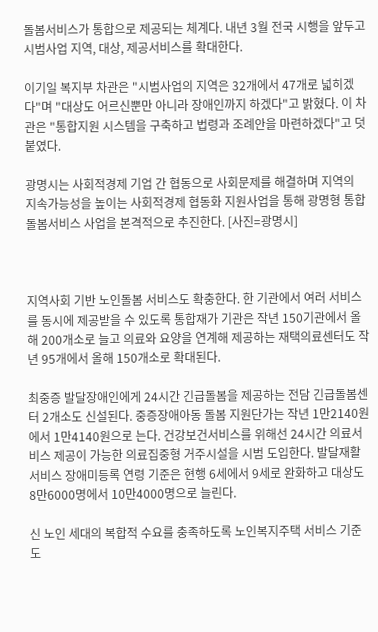돌봄서비스가 통합으로 제공되는 체계다. 내년 3월 전국 시행을 앞두고 시범사업 지역, 대상, 제공서비스를 확대한다.

이기일 복지부 차관은 "시범사업의 지역은 32개에서 47개로 넓히겠다"며 "대상도 어르신뿐만 아니라 장애인까지 하겠다"고 밝혔다. 이 차관은 "통합지원 시스템을 구축하고 법령과 조례안을 마련하겠다"고 덧붙였다.

광명시는 사회적경제 기업 간 협동으로 사회문제를 해결하며 지역의 지속가능성을 높이는 사회적경제 협동화 지원사업을 통해 광명형 통합돌봄서비스 사업을 본격적으로 추진한다. [사진=광명시]



지역사회 기반 노인돌봄 서비스도 확충한다. 한 기관에서 여러 서비스를 동시에 제공받을 수 있도록 통합재가 기관은 작년 150기관에서 올해 200개소로 늘고 의료와 요양을 연계해 제공하는 재택의료센터도 작년 95개에서 올해 150개소로 확대된다.

최중증 발달장애인에게 24시간 긴급돌봄을 제공하는 전담 긴급돌봄센터 2개소도 신설된다. 중증장애아동 돌봄 지원단가는 작년 1만2140원에서 1만4140원으로 는다. 건강보건서비스를 위해선 24시간 의료서비스 제공이 가능한 의료집중형 거주시설을 시범 도입한다. 발달재활서비스 장애미등록 연령 기준은 현행 6세에서 9세로 완화하고 대상도 8만6000명에서 10만4000명으로 늘린다.

신 노인 세대의 복합적 수요를 충족하도록 노인복지주택 서비스 기준도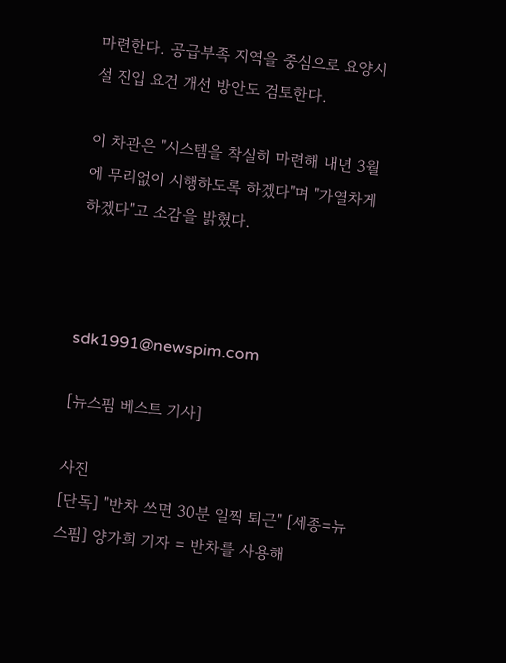마련한다. 공급부족 지역을 중심으로 요양시설 진입 요건 개선 방안도 검토한다.

이 차관은 "시스템을 착실히 마련해 내년 3월에 무리없이 시행하도록 하겠다"며 "가열차게 하겠다"고 소감을 밝혔다.



sdk1991@newspim.com

[뉴스핌 베스트 기사]

사진
[단독] "반차 쓰면 30분 일찍 퇴근" [세종=뉴스핌] 양가희 기자 = 반차를 사용해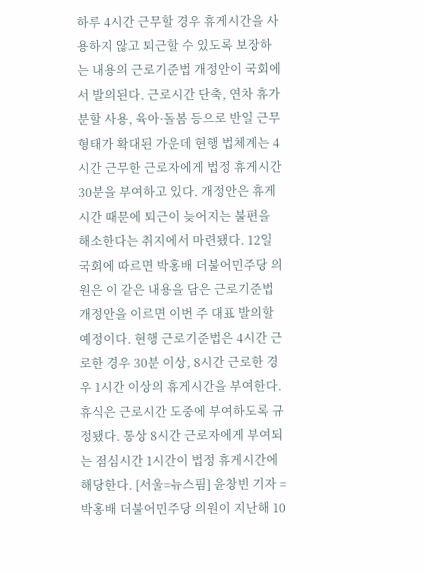하루 4시간 근무할 경우 휴게시간을 사용하지 않고 퇴근할 수 있도록 보장하는 내용의 근로기준법 개정안이 국회에서 발의된다. 근로시간 단축, 연차 휴가 분할 사용, 육아·돌봄 등으로 반일 근무 형태가 확대된 가운데 현행 법체계는 4시간 근무한 근로자에게 법정 휴게시간 30분을 부여하고 있다. 개정안은 휴게시간 때문에 퇴근이 늦어지는 불편을 해소한다는 취지에서 마련됐다. 12일 국회에 따르면 박홍배 더불어민주당 의원은 이 같은 내용을 담은 근로기준법 개정안을 이르면 이번 주 대표 발의할 예정이다. 현행 근로기준법은 4시간 근로한 경우 30분 이상, 8시간 근로한 경우 1시간 이상의 휴게시간을 부여한다. 휴식은 근로시간 도중에 부여하도록 규정됐다. 통상 8시간 근로자에게 부여되는 점심시간 1시간이 법정 휴게시간에 해당한다. [서울=뉴스핌] 윤창빈 기자 = 박홍배 더불어민주당 의원이 지난해 10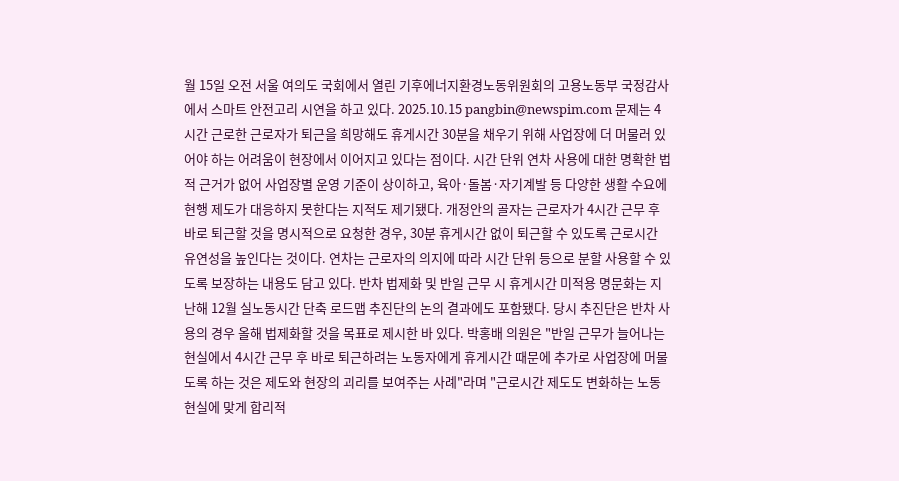월 15일 오전 서울 여의도 국회에서 열린 기후에너지환경노동위원회의 고용노동부 국정감사에서 스마트 안전고리 시연을 하고 있다. 2025.10.15 pangbin@newspim.com 문제는 4시간 근로한 근로자가 퇴근을 희망해도 휴게시간 30분을 채우기 위해 사업장에 더 머물러 있어야 하는 어려움이 현장에서 이어지고 있다는 점이다. 시간 단위 연차 사용에 대한 명확한 법적 근거가 없어 사업장별 운영 기준이 상이하고, 육아·돌봄·자기계발 등 다양한 생활 수요에 현행 제도가 대응하지 못한다는 지적도 제기됐다. 개정안의 골자는 근로자가 4시간 근무 후 바로 퇴근할 것을 명시적으로 요청한 경우, 30분 휴게시간 없이 퇴근할 수 있도록 근로시간 유연성을 높인다는 것이다. 연차는 근로자의 의지에 따라 시간 단위 등으로 분할 사용할 수 있도록 보장하는 내용도 담고 있다. 반차 법제화 및 반일 근무 시 휴게시간 미적용 명문화는 지난해 12월 실노동시간 단축 로드맵 추진단의 논의 결과에도 포함됐다. 당시 추진단은 반차 사용의 경우 올해 법제화할 것을 목표로 제시한 바 있다. 박홍배 의원은 "반일 근무가 늘어나는 현실에서 4시간 근무 후 바로 퇴근하려는 노동자에게 휴게시간 때문에 추가로 사업장에 머물도록 하는 것은 제도와 현장의 괴리를 보여주는 사례"라며 "근로시간 제도도 변화하는 노동 현실에 맞게 합리적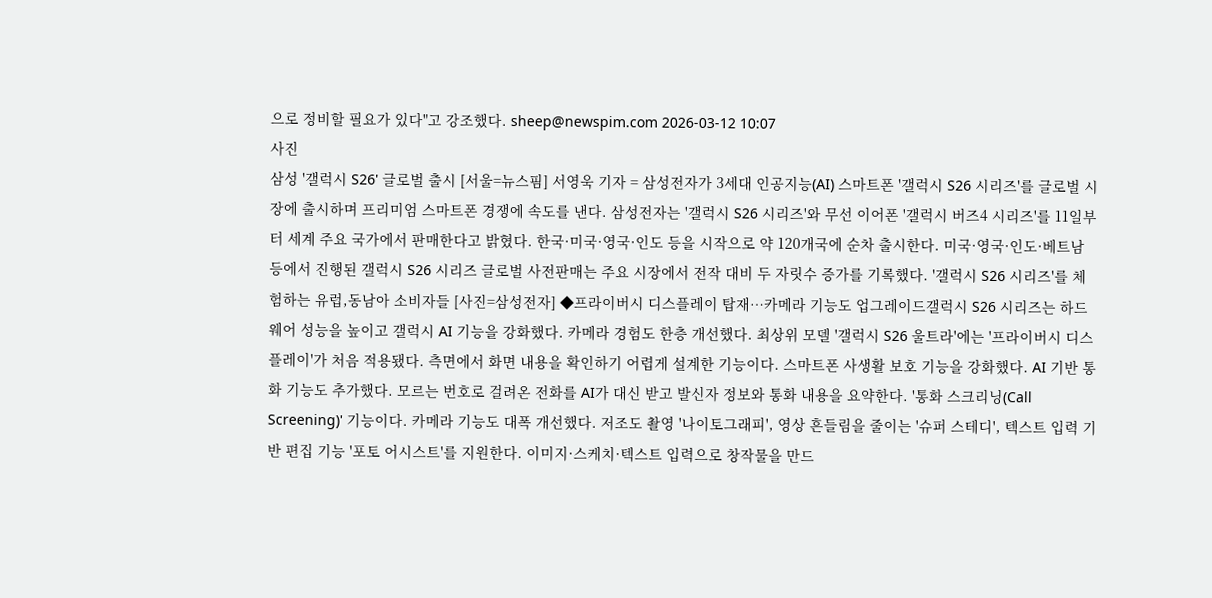으로 정비할 필요가 있다"고 강조했다. sheep@newspim.com 2026-03-12 10:07
사진
삼성 '갤럭시 S26' 글로벌 출시 [서울=뉴스핌] 서영욱 기자 = 삼성전자가 3세대 인공지능(AI) 스마트폰 '갤럭시 S26 시리즈'를 글로벌 시장에 출시하며 프리미엄 스마트폰 경쟁에 속도를 낸다. 삼성전자는 '갤럭시 S26 시리즈'와 무선 이어폰 '갤럭시 버즈4 시리즈'를 11일부터 세계 주요 국가에서 판매한다고 밝혔다. 한국·미국·영국·인도 등을 시작으로 약 120개국에 순차 출시한다. 미국·영국·인도·베트남 등에서 진행된 갤럭시 S26 시리즈 글로벌 사전판매는 주요 시장에서 전작 대비 두 자릿수 증가를 기록했다. '갤럭시 S26 시리즈'를 체험하는 유럽,동남아 소비자들 [사진=삼성전자] ◆프라이버시 디스플레이 탑재…카메라 기능도 업그레이드갤럭시 S26 시리즈는 하드웨어 성능을 높이고 갤럭시 AI 기능을 강화했다. 카메라 경험도 한층 개선했다. 최상위 모델 '갤럭시 S26 울트라'에는 '프라이버시 디스플레이'가 처음 적용됐다. 측면에서 화면 내용을 확인하기 어렵게 설계한 기능이다. 스마트폰 사생활 보호 기능을 강화했다. AI 기반 통화 기능도 추가했다. 모르는 번호로 걸려온 전화를 AI가 대신 받고 발신자 정보와 통화 내용을 요약한다. '통화 스크리닝(Call Screening)' 기능이다. 카메라 기능도 대폭 개선했다. 저조도 촬영 '나이토그래피', 영상 흔들림을 줄이는 '슈퍼 스테디', 텍스트 입력 기반 편집 기능 '포토 어시스트'를 지원한다. 이미지·스케치·텍스트 입력으로 창작물을 만드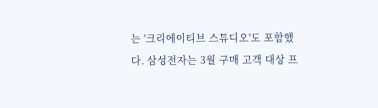는 '크리에이티브 스튜디오'도 포함했다. 삼성전자는 3월 구매 고객 대상 프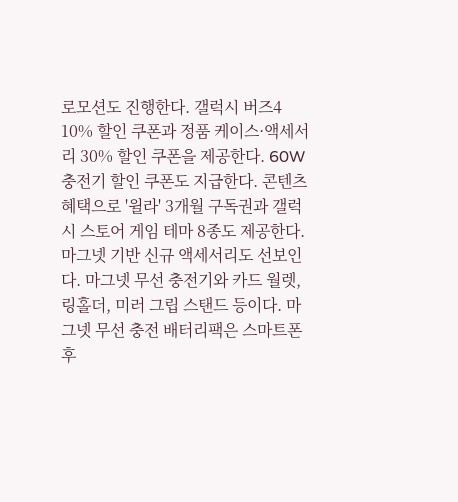로모션도 진행한다. 갤럭시 버즈4 10% 할인 쿠폰과 정품 케이스·액세서리 30% 할인 쿠폰을 제공한다. 60W 충전기 할인 쿠폰도 지급한다. 콘텐츠 혜택으로 '윌라' 3개월 구독권과 갤럭시 스토어 게임 테마 8종도 제공한다. 마그넷 기반 신규 액세서리도 선보인다. 마그넷 무선 충전기와 카드 월렛, 링홀더, 미러 그립 스탠드 등이다. 마그넷 무선 충전 배터리팩은 스마트폰 후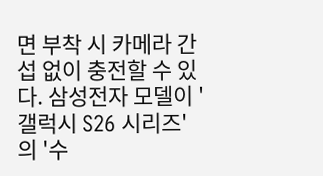면 부착 시 카메라 간섭 없이 충전할 수 있다. 삼성전자 모델이 '갤럭시 S26 시리즈'의 '수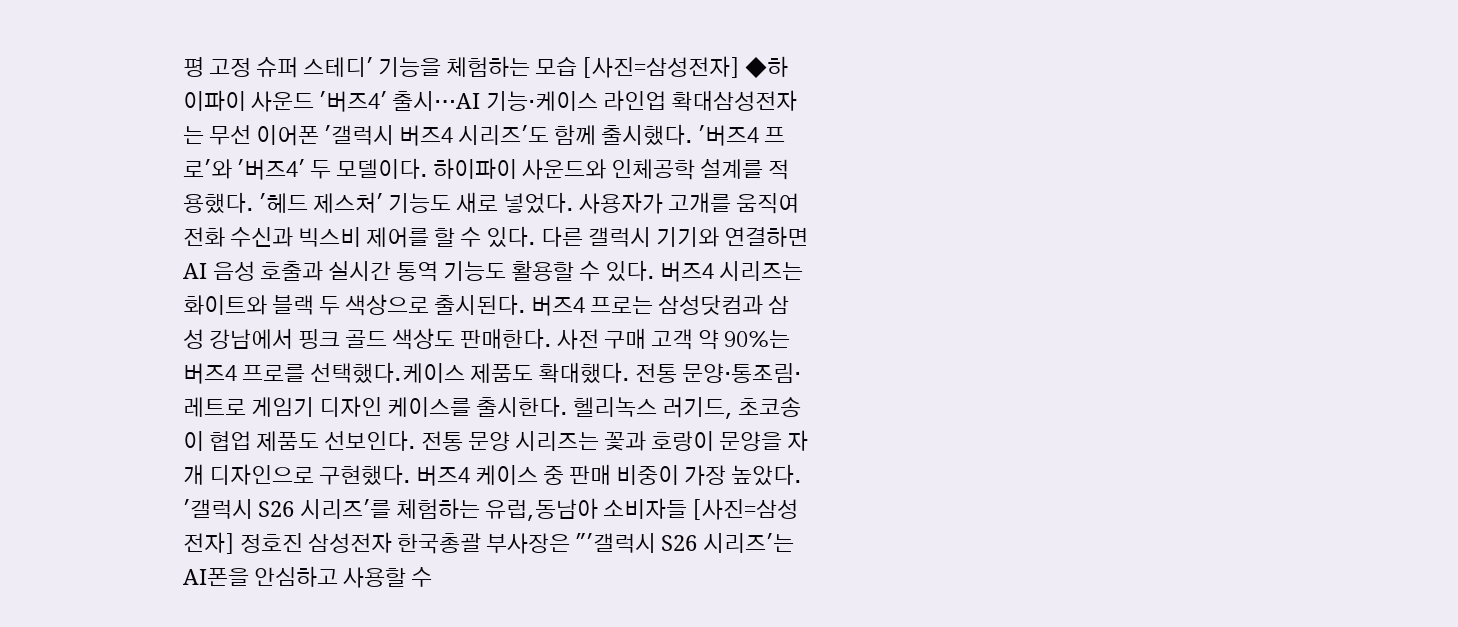평 고정 슈퍼 스테디' 기능을 체험하는 모습 [사진=삼성전자] ◆하이파이 사운드 '버즈4' 출시…AI 기능·케이스 라인업 확대삼성전자는 무선 이어폰 '갤럭시 버즈4 시리즈'도 함께 출시했다. '버즈4 프로'와 '버즈4' 두 모델이다. 하이파이 사운드와 인체공학 설계를 적용했다. '헤드 제스처' 기능도 새로 넣었다. 사용자가 고개를 움직여 전화 수신과 빅스비 제어를 할 수 있다. 다른 갤럭시 기기와 연결하면 AI 음성 호출과 실시간 통역 기능도 활용할 수 있다. 버즈4 시리즈는 화이트와 블랙 두 색상으로 출시된다. 버즈4 프로는 삼성닷컴과 삼성 강남에서 핑크 골드 색상도 판매한다. 사전 구매 고객 약 90%는 버즈4 프로를 선택했다.케이스 제품도 확대했다. 전통 문양·통조림·레트로 게임기 디자인 케이스를 출시한다. 헬리녹스 러기드, 초코송이 협업 제품도 선보인다. 전통 문양 시리즈는 꽃과 호랑이 문양을 자개 디자인으로 구현했다. 버즈4 케이스 중 판매 비중이 가장 높았다. '갤럭시 S26 시리즈'를 체험하는 유럽,동남아 소비자들 [사진=삼성전자] 정호진 삼성전자 한국총괄 부사장은 "'갤럭시 S26 시리즈'는 AI폰을 안심하고 사용할 수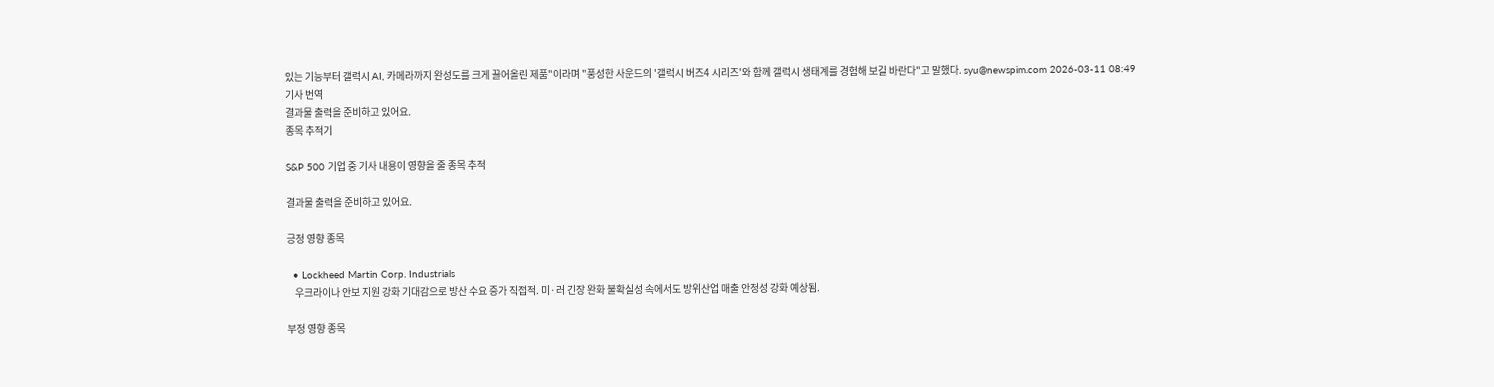있는 기능부터 갤럭시 AI, 카메라까지 완성도를 크게 끌어올린 제품"이라며 "풍성한 사운드의 '갤럭시 버즈4 시리즈'와 함께 갤럭시 생태계를 경험해 보길 바란다"고 말했다. syu@newspim.com 2026-03-11 08:49
기사 번역
결과물 출력을 준비하고 있어요.
종목 추적기

S&P 500 기업 중 기사 내용이 영향을 줄 종목 추적

결과물 출력을 준비하고 있어요.

긍정 영향 종목

  • Lockheed Martin Corp. Industrials
    우크라이나 안보 지원 강화 기대감으로 방산 수요 증가 직접적. 미·러 긴장 완화 불확실성 속에서도 방위산업 매출 안정성 강화 예상됨.

부정 영향 종목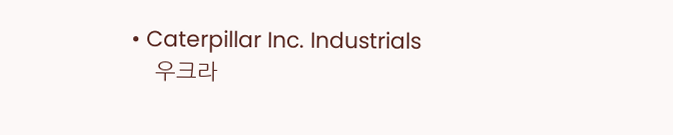• Caterpillar Inc. Industrials
    우크라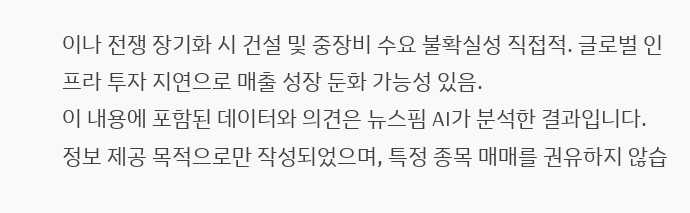이나 전쟁 장기화 시 건설 및 중장비 수요 불확실성 직접적. 글로벌 인프라 투자 지연으로 매출 성장 둔화 가능성 있음.
이 내용에 포함된 데이터와 의견은 뉴스핌 AI가 분석한 결과입니다. 정보 제공 목적으로만 작성되었으며, 특정 종목 매매를 권유하지 않습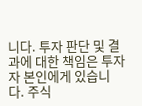니다. 투자 판단 및 결과에 대한 책임은 투자자 본인에게 있습니다. 주식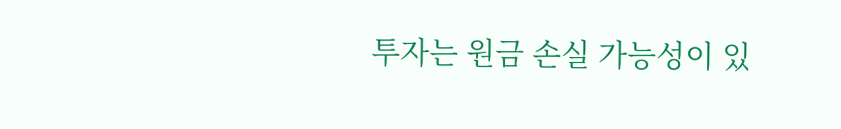투자는 원금 손실 가능성이 있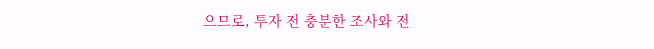으므로, 투자 전 충분한 조사와 전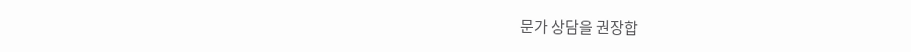문가 상담을 권장합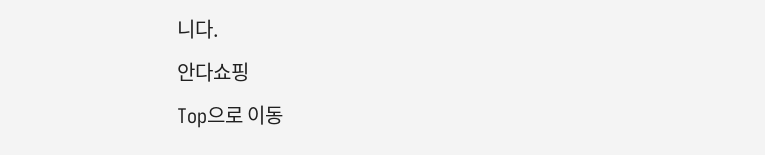니다.
안다쇼핑
Top으로 이동